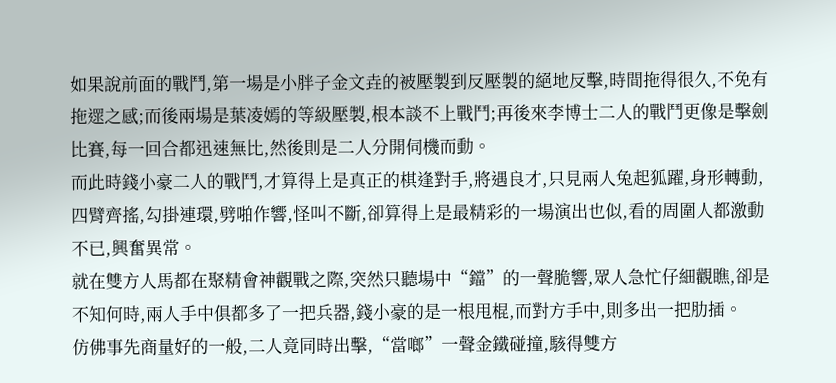如果說前面的戰鬥,第一場是小胖子金文垚的被壓製到反壓製的絕地反擊,時間拖得很久,不免有拖遝之感;而後兩場是葉凌嫣的等級壓製,根本談不上戰鬥;再後來李博士二人的戰鬥更像是擊劍比賽,每一回合都迅速無比,然後則是二人分開伺機而動。
而此時錢小豪二人的戰鬥,才算得上是真正的棋逢對手,將遇良才,只見兩人兔起狐躍,身形轉動,四臂齊搖,勾掛連環,劈啪作響,怪叫不斷,卻算得上是最精彩的一場演出也似,看的周圍人都激動不已,興奮異常。
就在雙方人馬都在聚精會神觀戰之際,突然只聽場中“鐺”的一聲脆響,眾人急忙仔細觀瞧,卻是不知何時,兩人手中俱都多了一把兵器,錢小豪的是一根甩棍,而對方手中,則多出一把肋插。
仿佛事先商量好的一般,二人竟同時出擊,“當啷”一聲金鐵碰撞,駭得雙方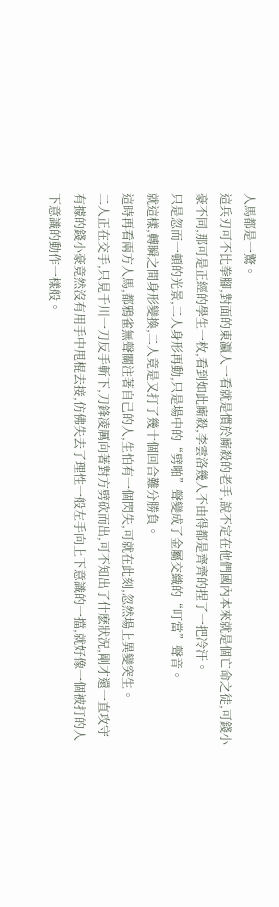人馬都是一驚。
這兵刃可不比拳腳,對面的東瀛人一看就是慣於廝殺的老手,說不定在他們國內本來就是個亡命之徒,可錢小豪不同,那可是正經的學生一枚,看到如此廝殺,李雲洛幾人不由得都是齊齊的捏了一把冷汗。
只是忽而一頓的光景,二人身形再動,只是場中的“劈啪”聲變成了金屬交織的“叮當”聲音。
就這樣,轉瞬之間身形變換,二人竟是又打了幾十個回合難分勝負。
這時再看兩方人馬,都鴉雀無聲關注著自己的人,生怕有一個閃失,可就在此刻,忽然場上異變突生。
二人正在交手,只見千川一刀反手斬下,刀鋒凌厲向著對方劈砍而出,可不知出了什麽狀況,剛才還一直攻守有據的錢小豪竟然沒有用手中甩棍去接,仿佛失去了理性一般左手向上下意識的一擋,就好像一個被打的人下意識的動作一樣般。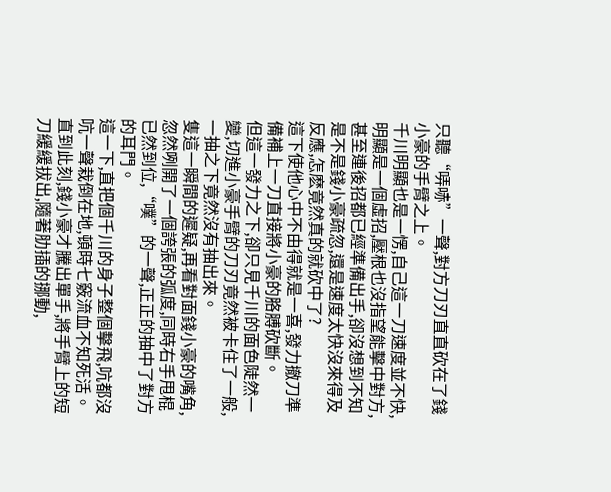只聽“哢哧”一聲,對方刀刃直直砍在了錢小豪的手臂之上。
千川明顯也是一愣,自己這一刀速度並不快,明顯是一個虛招,壓根也沒指望能擊中對方,甚至連後招都已經準備出手,卻沒想到不知是不是錢小豪疏忽,還是速度太快沒來得及反應,怎麽竟然真的就砍中了?
這下使他心中不由得就是一喜,發力撤刀準備補上一刀直接將小豪的胳膊砍斷。
但這一發力之下,卻只見千川的面色陡然一變,切進小豪手臂的刀刃竟然被卡住了一般,一抽之下竟然沒有抽出來。
隻這一瞬間的遲疑,再看對面錢小豪的嘴角,忽然咧開了一個誇張的弧度,同時右手甩棍已然到位,“噗”的一聲,正正的抽中了對方的耳門。
這一下,直把個千川的身子整個擊飛,吭都沒吭一聲栽倒在地,頓時七竅流血不知死活。
直到此刻,錢小豪才騰出單手,將手臂上的短刀緩緩拔出,隨著肋插的挪動,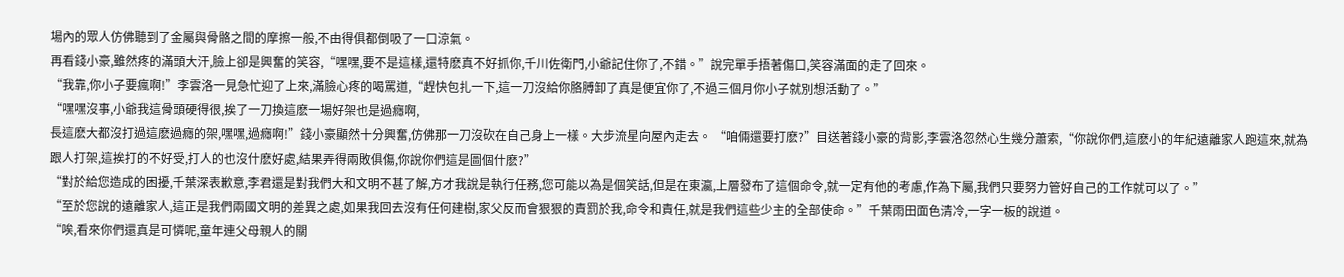場內的眾人仿佛聽到了金屬與骨骼之間的摩擦一般,不由得俱都倒吸了一口涼氣。
再看錢小豪,雖然疼的滿頭大汗,臉上卻是興奮的笑容,“嘿嘿,要不是這樣,還特麽真不好抓你,千川佐衛門,小爺記住你了,不錯。”說完單手捂著傷口,笑容滿面的走了回來。
“我靠,你小子要瘋啊!”李雲洛一見急忙迎了上來,滿臉心疼的喝罵道,“趕快包扎一下,這一刀沒給你胳膊卸了真是便宜你了,不過三個月你小子就別想活動了。”
“嘿嘿沒事,小爺我這骨頭硬得很,挨了一刀換這麽一場好架也是過癮啊,
長這麽大都沒打過這麽過癮的架,嘿嘿,過癮啊!”錢小豪顯然十分興奮,仿佛那一刀沒砍在自己身上一樣。大步流星向屋內走去。 “咱倆還要打麽?”目送著錢小豪的背影,李雲洛忽然心生幾分蕭索,“你說你們,這麽小的年紀遠離家人跑這來,就為跟人打架,這挨打的不好受,打人的也沒什麽好處,結果弄得兩敗俱傷,你說你們這是圖個什麽?”
“對於給您造成的困擾,千葉深表歉意,李君還是對我們大和文明不甚了解,方才我說是執行任務,您可能以為是個笑話,但是在東瀛,上層發布了這個命令,就一定有他的考慮,作為下屬,我們只要努力管好自己的工作就可以了。”
“至於您說的遠離家人,這正是我們兩國文明的差異之處,如果我回去沒有任何建樹,家父反而會狠狠的責罰於我,命令和責任,就是我們這些少主的全部使命。”千葉雨田面色清冷,一字一板的說道。
“唉,看來你們還真是可憐呢,童年連父母親人的關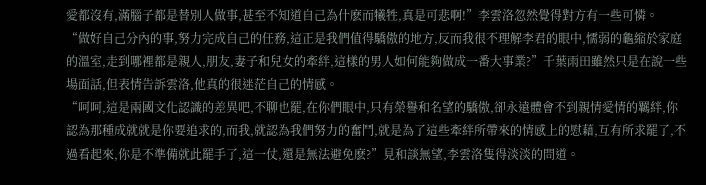愛都沒有,滿腦子都是替別人做事,甚至不知道自己為什麽而犧牲,真是可悲啊!”李雲洛忽然覺得對方有一些可憐。
“做好自己分內的事,努力完成自己的任務,這正是我們值得驕傲的地方,反而我很不理解李君的眼中,懦弱的龜縮於家庭的溫室,走到哪裡都是親人,朋友,妻子和兒女的牽絆,這樣的男人如何能夠做成一番大事業?”千葉雨田雖然只是在說一些場面話,但表情告訴雲洛,他真的很迷茫自己的情感。
“呵呵,這是兩國文化認識的差異吧,不聊也罷,在你們眼中,只有榮譽和名望的驕傲,卻永遠體會不到親情愛情的羈絆,你認為那種成就就是你要追求的,而我,就認為我們努力的奮鬥,就是為了這些牽絆所帶來的情感上的慰藉,互有所求罷了,不過看起來,你是不準備就此罷手了,這一仗,還是無法避免麽?”見和談無望,李雲洛隻得淡淡的問道。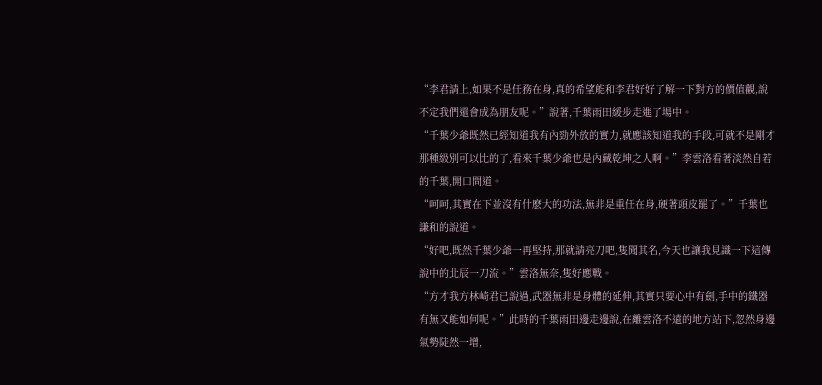“李君請上,如果不是任務在身,真的希望能和李君好好了解一下對方的價值觀,說不定我們還會成為朋友呢。”說著,千葉雨田緩步走進了場中。
“千葉少爺既然已經知道我有內勁外放的實力,就應該知道我的手段,可就不是剛才那種級別可以比的了,看來千葉少爺也是內藏乾坤之人啊。”李雲洛看著淡然自若的千葉,開口問道。
“呵呵,其實在下並沒有什麽大的功法,無非是重任在身,硬著頭皮罷了。”千葉也謙和的說道。
“好吧,既然千葉少爺一再堅持,那就請亮刀吧,隻聞其名,今天也讓我見識一下這傳說中的北辰一刀流。”雲洛無奈,隻好應戰。
“方才我方林崎君已說過,武器無非是身體的延伸,其實只要心中有劍,手中的鐵器有無又能如何呢。”此時的千葉雨田邊走邊說,在離雲洛不遠的地方站下,忽然身邊氣勢陡然一增,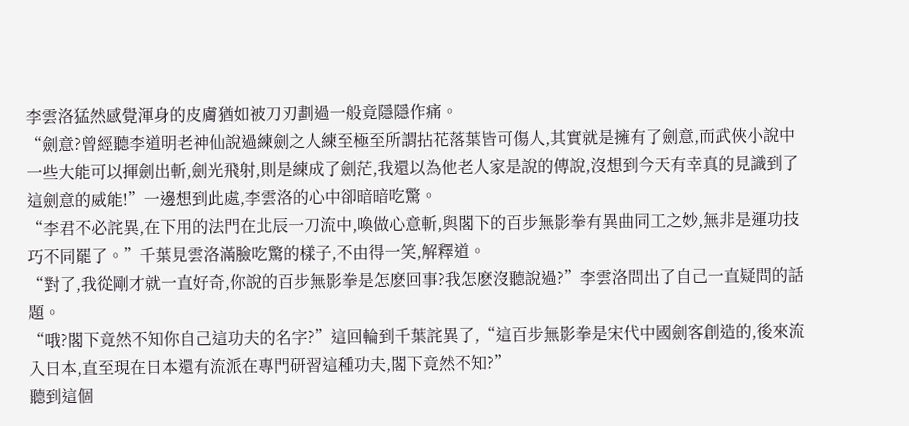李雲洛猛然感覺渾身的皮膚猶如被刀刃劃過一般竟隱隱作痛。
“劍意?曾經聽李道明老神仙說過練劍之人練至極至所謂拈花落葉皆可傷人,其實就是擁有了劍意,而武俠小說中一些大能可以揮劍出斬,劍光飛射,則是練成了劍茫,我還以為他老人家是說的傳說,沒想到今天有幸真的見識到了這劍意的威能!”一邊想到此處,李雲洛的心中卻暗暗吃驚。
“李君不必詫異,在下用的法門在北辰一刀流中,喚做心意斬,與閣下的百步無影拳有異曲同工之妙,無非是運功技巧不同罷了。”千葉見雲洛滿臉吃驚的樣子,不由得一笑,解釋道。
“對了,我從剛才就一直好奇,你說的百步無影拳是怎麽回事?我怎麽沒聽說過?”李雲洛問出了自己一直疑問的話題。
“哦?閣下竟然不知你自己這功夫的名字?”這回輪到千葉詫異了,“這百步無影拳是宋代中國劍客創造的,後來流入日本,直至現在日本還有流派在專門研習這種功夫,閣下竟然不知?”
聽到這個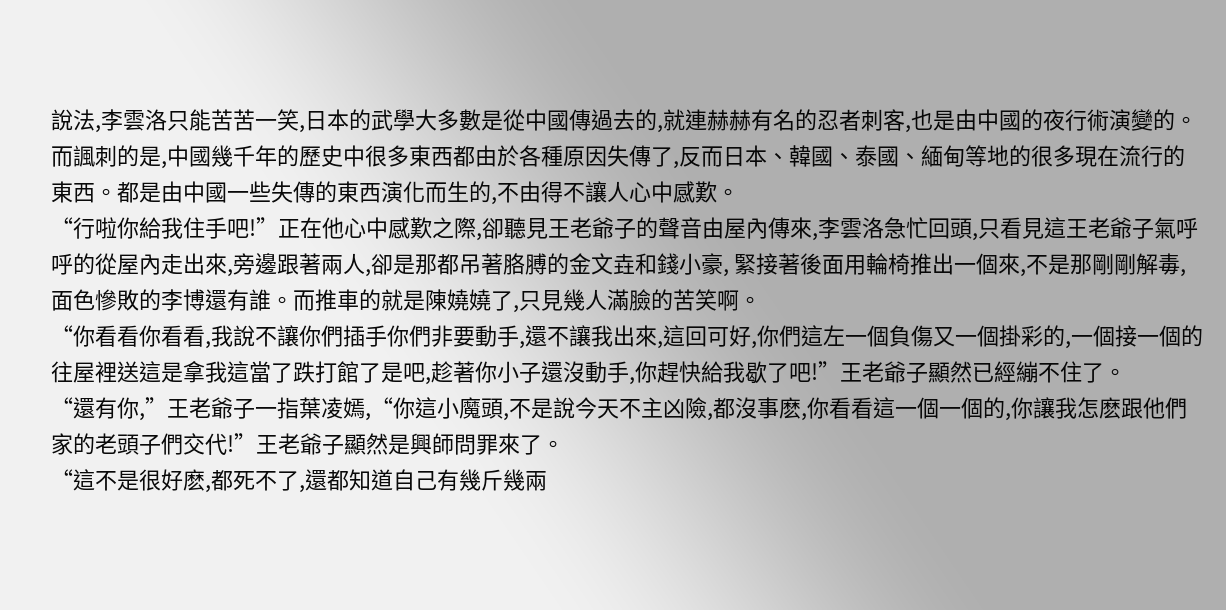說法,李雲洛只能苦苦一笑,日本的武學大多數是從中國傳過去的,就連赫赫有名的忍者刺客,也是由中國的夜行術演變的。
而諷刺的是,中國幾千年的歷史中很多東西都由於各種原因失傳了,反而日本、韓國、泰國、緬甸等地的很多現在流行的東西。都是由中國一些失傳的東西演化而生的,不由得不讓人心中感歎。
“行啦你給我住手吧!”正在他心中感歎之際,卻聽見王老爺子的聲音由屋內傳來,李雲洛急忙回頭,只看見這王老爺子氣呼呼的從屋內走出來,旁邊跟著兩人,卻是那都吊著胳膊的金文垚和錢小豪, 緊接著後面用輪椅推出一個來,不是那剛剛解毒,面色慘敗的李博還有誰。而推車的就是陳嬈嬈了,只見幾人滿臉的苦笑啊。
“你看看你看看,我說不讓你們插手你們非要動手,還不讓我出來,這回可好,你們這左一個負傷又一個掛彩的,一個接一個的往屋裡送這是拿我這當了跌打館了是吧,趁著你小子還沒動手,你趕快給我歇了吧!”王老爺子顯然已經繃不住了。
“還有你,”王老爺子一指葉凌嫣,“你這小魔頭,不是說今天不主凶險,都沒事麽,你看看這一個一個的,你讓我怎麽跟他們家的老頭子們交代!”王老爺子顯然是興師問罪來了。
“這不是很好麽,都死不了,還都知道自己有幾斤幾兩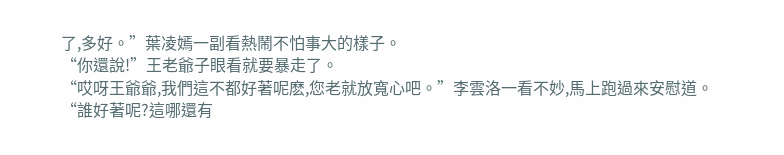了,多好。”葉凌嫣一副看熱鬧不怕事大的樣子。
“你還說!”王老爺子眼看就要暴走了。
“哎呀王爺爺,我們這不都好著呢麽,您老就放寬心吧。”李雲洛一看不妙,馬上跑過來安慰道。
“誰好著呢?這哪還有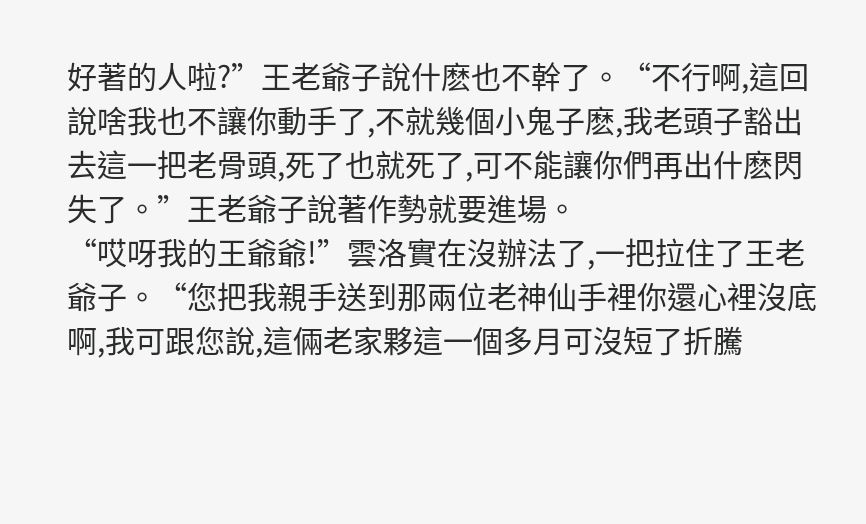好著的人啦?”王老爺子說什麽也不幹了。“不行啊,這回說啥我也不讓你動手了,不就幾個小鬼子麽,我老頭子豁出去這一把老骨頭,死了也就死了,可不能讓你們再出什麽閃失了。”王老爺子說著作勢就要進場。
“哎呀我的王爺爺!”雲洛實在沒辦法了,一把拉住了王老爺子。“您把我親手送到那兩位老神仙手裡你還心裡沒底啊,我可跟您說,這倆老家夥這一個多月可沒短了折騰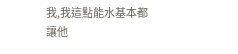我,我這點能水基本都讓他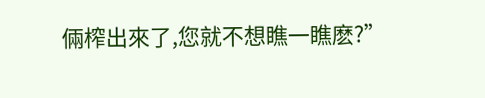倆榨出來了,您就不想瞧一瞧麽?”